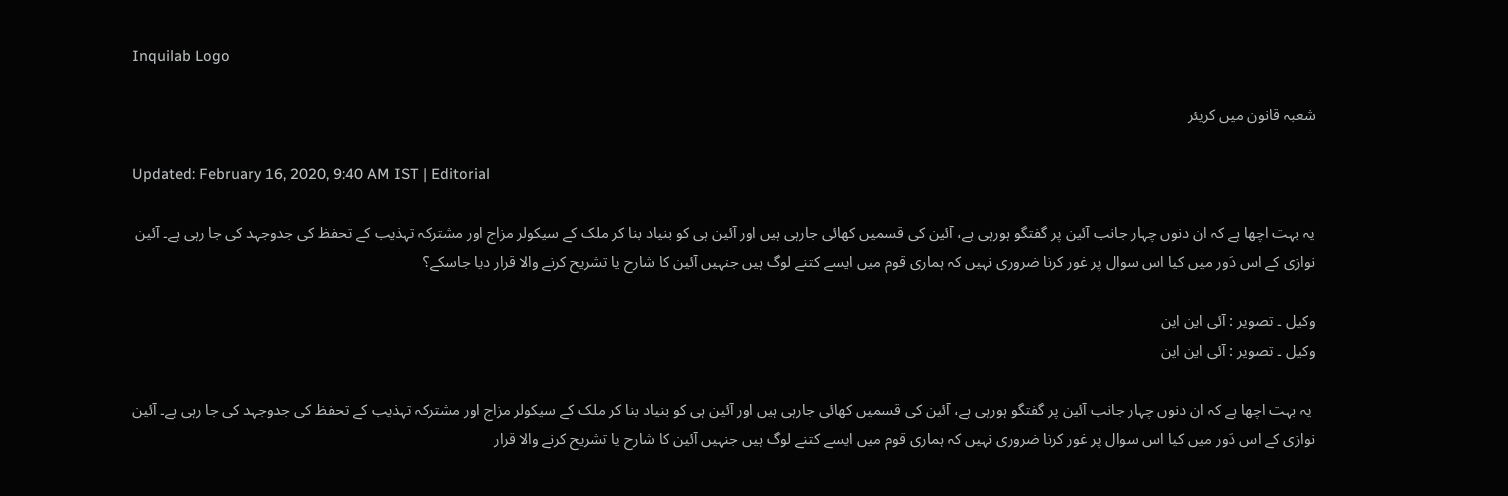Inquilab Logo

شعبہ قانون میں کریئر

Updated: February 16, 2020, 9:40 AM IST | Editorial

یہ بہت اچھا ہے کہ ان دنوں چہار جانب آئین پر گفتگو ہورہی ہے، آئین کی قسمیں کھائی جارہی ہیں اور آئین ہی کو بنیاد بنا کر ملک کے سیکولر مزاج اور مشترکہ تہذیب کے تحفظ کی جدوجہد کی جا رہی ہے۔ آئین نوازی کے اس دَور میں کیا اس سوال پر غور کرنا ضروری نہیں کہ ہماری قوم میں ایسے کتنے لوگ ہیں جنہیں آئین کا شارح یا تشریح کرنے والا قرار دیا جاسکے؟

وکیل ۔ تصویر : آئی این این
وکیل ۔ تصویر : آئی این این

 یہ بہت اچھا ہے کہ ان دنوں چہار جانب آئین پر گفتگو ہورہی ہے، آئین کی قسمیں کھائی جارہی ہیں اور آئین ہی کو بنیاد بنا کر ملک کے سیکولر مزاج اور مشترکہ تہذیب کے تحفظ کی جدوجہد کی جا رہی ہے۔ آئین نوازی کے اس دَور میں کیا اس سوال پر غور کرنا ضروری نہیں کہ ہماری قوم میں ایسے کتنے لوگ ہیں جنہیں آئین کا شارح یا تشریح کرنے والا قرار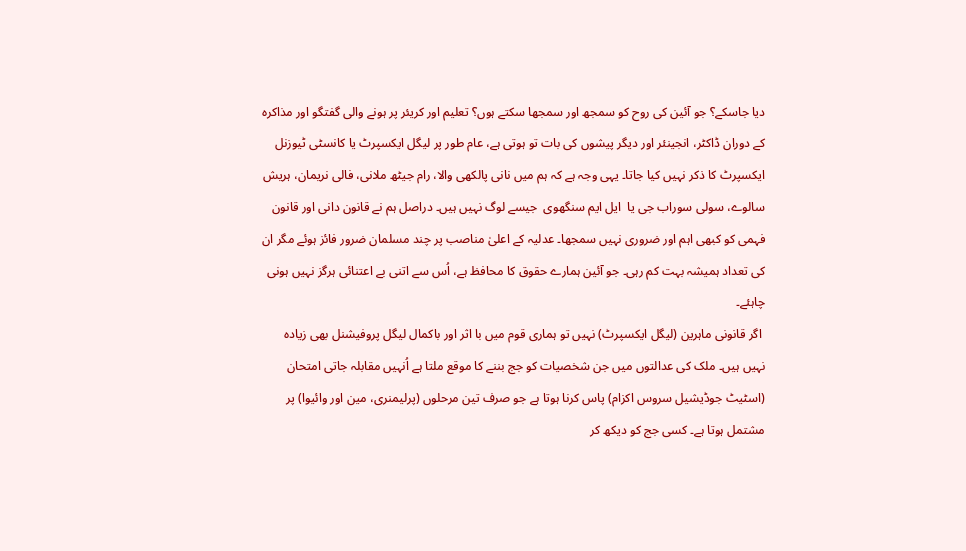دیا جاسکے؟ جو آئین کی روح کو سمجھ اور سمجھا سکتے ہوں؟ تعلیم اور کریئر پر ہونے والی گفتگو اور مذاکرہ کے دوران ڈاکٹر، انجینئر اور دیگر پیشوں کی بات تو ہوتی ہے، عام طور پر لیگل ایکسپرٹ یا کانسٹی ٹیوزنل ایکسپرٹ کا ذکر نہیں کیا جاتا۔ یہی وجہ ہے کہ ہم میں نانی پالکھی والا، رام جیٹھ ملانی، فالی نریمان، ہریش سالوے، سولی سوراب جی یا  ایل ایم سنگھوی  جیسے لوگ نہیں ہیں۔ دراصل ہم نے قانون دانی اور قانون فہمی کو کبھی اہم اور ضروری نہیں سمجھا۔ عدلیہ کے اعلیٰ مناصب پر چند مسلمان ضرور فائز ہوئے مگر ان کی تعداد ہمیشہ بہت کم رہی۔ جو آئین ہمارے حقوق کا محافظ ہے، اُس سے اتنی بے اعتنائی ہرگز نہیں ہونی چاہئے۔
 اگر قانونی ماہرین (لیگل ایکسپرٹ) نہیں تو ہماری قوم میں با اثر اور باکمال لیگل پروفیشنل بھی زیادہ نہیں ہیں۔ ملک کی عدالتوں میں جن شخصیات کو جج بننے کا موقع ملتا ہے اُنہیں مقابلہ جاتی امتحان (اسٹیٹ جوڈیشیل سروس اکزام) پاس کرنا ہوتا ہے جو صرف تین مرحلوں (پرلیمنری، مین اور وائیوا) پر مشتمل ہوتا ہے۔ کسی جج کو دیکھ کر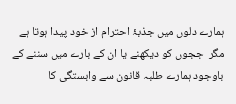ہمارے دلوں میں جذبۂ احترام از خود پیدا ہوتا ہے مگر  ججوں کو دیکھنے یا ان کے بارے میں سننے کے باوجود ہمارے طلبہ قانون سے وابستگی کا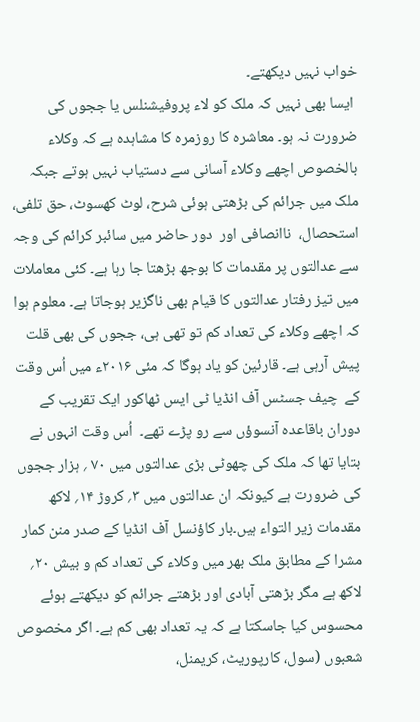خواب نہیں دیکھتے۔
 ایسا بھی نہیں کہ ملک کو لاء پروفیشنلس یا ججوں کی ضرورت نہ ہو۔ معاشرہ کا روزمرہ کا مشاہدہ ہے کہ وکلاء بالخصوص اچھے وکلاء آسانی سے دستیاب نہیں ہوتے جبکہ ملک میں جرائم کی بڑھتی ہوئی شرح، لوٹ کھسوٹ، حق تلفی، استحصال،  ناانصافی اور  دور حاضر میں سائبر کرائم کی وجہ سے عدالتوں پر مقدمات کا بوجھ بڑھتا جا رہا ہے۔ کئی معاملات میں تیز رفتار عدالتوں کا قیام بھی ناگزیر ہوجاتا ہے۔ معلوم ہوا کہ اچھے وکلاء کی تعداد کم تو تھی ہی، ججوں کی بھی قلت پیش آرہی ہے۔ قارئین کو یاد ہوگا کہ مئی ۲۰۱۶ء میں اُس وقت کے  چیف جسٹس آف انڈیا ٹی ایس ٹھاکور ایک تقریب کے دوران باقاعدہ آنسوؤں سے رو پڑے تھے۔  اُس وقت انہوں نے بتایا تھا کہ ملک کی چھوٹی بڑی عدالتوں میں ۷۰ ؍ ہزار ججوں کی ضرورت ہے کیونکہ ان عدالتوں میں ۳؍ کروڑ ۱۴؍ لاکھ مقدمات زیر التواء ہیں۔بار کاؤنسل آف انڈیا کے صدر منن کمار مشرا کے مطابق ملک بھر میں وکلاء کی تعداد کم و بیش ۲۰؍ لاکھ ہے مگر بڑھتی آبادی اور بڑھتے جرائم کو دیکھتے ہوئے محسوس کیا جاسکتا ہے کہ یہ تعداد بھی کم ہے۔ اگر مخصوص شعبوں (سول، کارپوریٹ، کریمنل،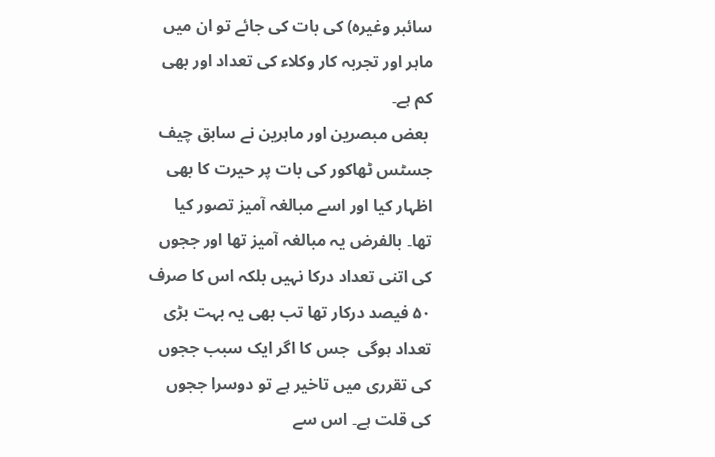سائبر وغیرہ) کی بات کی جائے تو ان میں ماہر اور تجربہ کار وکلاء کی تعداد اور بھی کم ہے۔
 بعض مبصرین اور ماہرین نے سابق چیف جسٹس ٹھاکور کی بات پر حیرت کا بھی اظہار کیا اور اسے مبالغہ آمیز تصور کیا تھا۔ بالفرض یہ مبالغہ آمیز تھا اور ججوں کی اتنی تعداد درکا نہیں بلکہ اس کا صرف  ۵۰ فیصد درکار تھا تب بھی یہ بہت بڑی تعداد ہوگی  جس کا اگر ایک سبب ججوں کی تقرری میں تاخیر ہے تو دوسرا ججوں کی قلت ہے۔ اس سے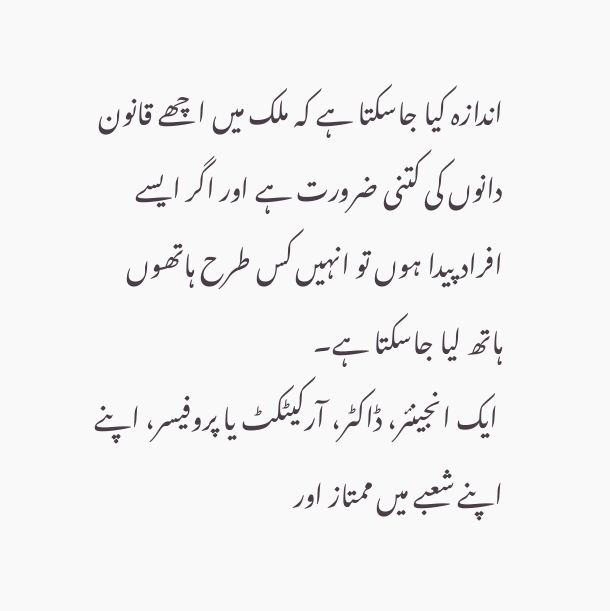اندازہ کیا جاسکتا ہے کہ ملک میں اچھے قانون دانوں کی کتنی ضرورت ہے اور اگر ایسے افراد پیدا ہوں تو انہیں کس طرح ہاتھوں ہاتھ لیا جاسکتا ہے۔
 ایک انجینئر، ڈاکٹر، آرکیٹکٹ یا پروفیسر، اپنے اپنے شعبے میں ممتاز اور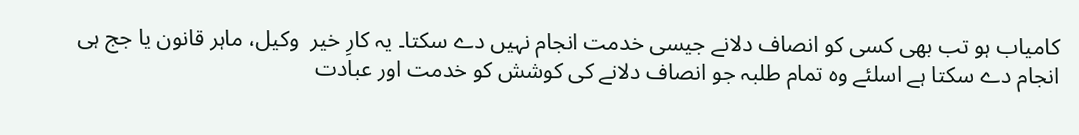کامیاب ہو تب بھی کسی کو انصاف دلانے جیسی خدمت انجام نہیں دے سکتا۔ یہ کارِ خیر  وکیل، ماہر قانون یا جج ہی انجام دے سکتا ہے اسلئے وہ تمام طلبہ جو انصاف دلانے کی کوشش کو خدمت اور عبادت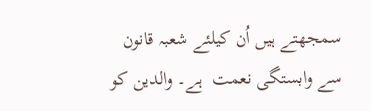سمجھتے ہیں اُن کیلئے شعبہ قانون سے وابستگی نعمت  ہے۔ والدین کو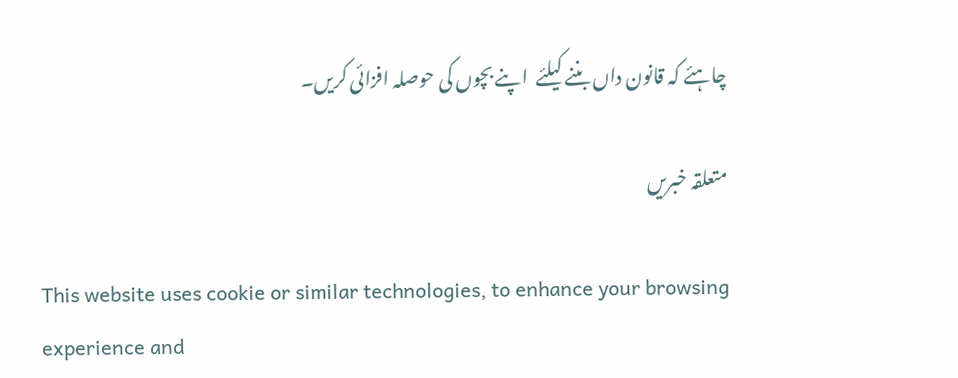چاہئے کہ قانون داں بننے کیلئے  اپنے بچوں کی حوصلہ افزائی کریں۔

متعلقہ خبریں

This website uses cookie or similar technologies, to enhance your browsing experience and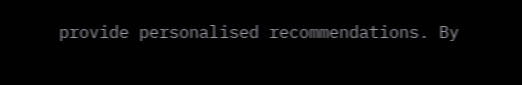provide personalised recommendations. By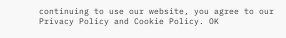continuing to use our website, you agree to our Privacy Policy and Cookie Policy. OK